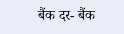बैंक दर- बैंक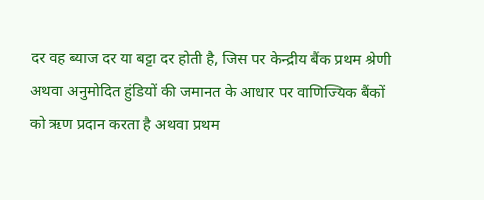दर वह ब्याज दर या बट्टा दर होती है, जिस पर केन्द्रीय बैंक प्रथम श्रेणी अथवा अनुमोदित हुंडियों की जमानत के आधार पर वाणिज्यिक बैंकों को ऋण प्रदान करता है अथवा प्रथम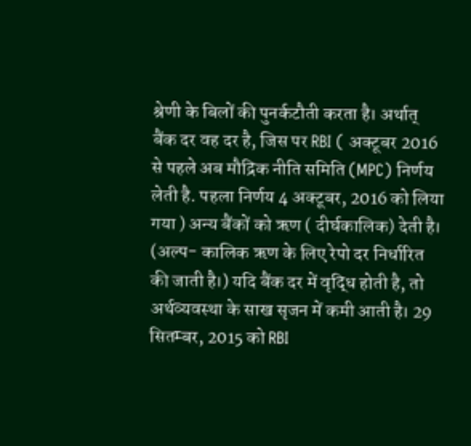श्रेणी के बिलों की पुनर्कटौती करता है। अर्थात् बैंक दर वह दर है, जिस पर RBI ( अक्टूबर 2016 से पहले अब मौद्रिक नीति समिति (MPC) निर्णय लेती है. पहला निर्णय 4 अक्टूबर, 2016 को लिया गया ) अन्य बैंकों को ऋण ( दीर्घकालिक) देती है। (अल्प- कालिक ऋण के लिए रेपो दर निर्धारित की जाती है।) यदि बैंक दर में वृद्धि होती है, तो अर्थव्यवस्था के साख सृजन में कमी आती है। 29 सितम्बर, 2015 को RBI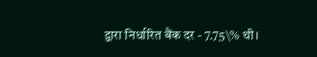द्वारा निर्धारित बैंक दर - 7.75\% थी।